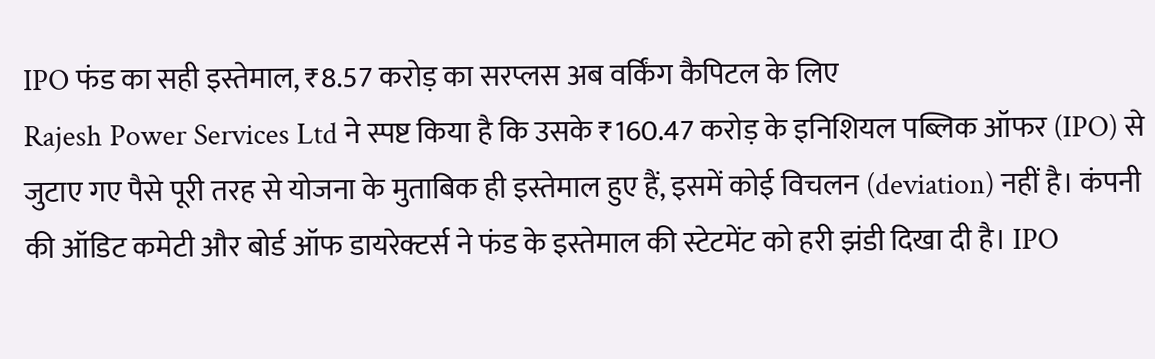IPO फंड का सही इस्तेमाल, ₹8.57 करोड़ का सरप्लस अब वर्किंग कैपिटल के लिए
Rajesh Power Services Ltd ने स्पष्ट किया है कि उसके ₹160.47 करोड़ के इनिशियल पब्लिक ऑफर (IPO) से जुटाए गए पैसे पूरी तरह से योजना के मुताबिक ही इस्तेमाल हुए हैं, इसमें कोई विचलन (deviation) नहीं है। कंपनी की ऑडिट कमेटी और बोर्ड ऑफ डायरेक्टर्स ने फंड के इस्तेमाल की स्टेटमेंट को हरी झंडी दिखा दी है। IPO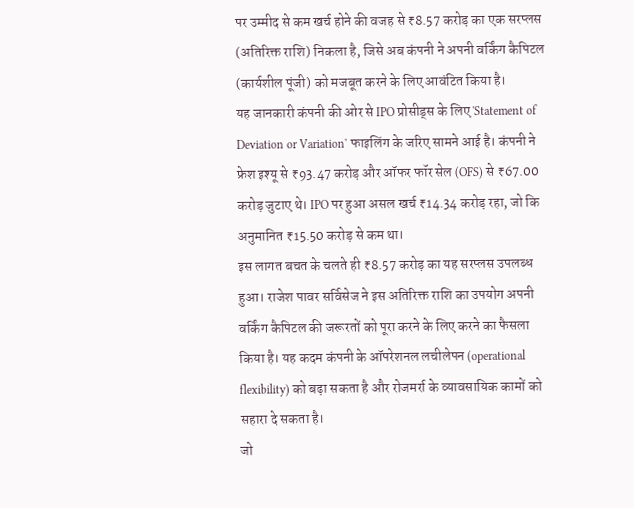पर उम्मीद से कम खर्च होने की वजह से ₹8.57 करोड़ का एक सरप्लस (अतिरिक्त राशि) निकला है, जिसे अब कंपनी ने अपनी वर्किंग कैपिटल (कार्यशील पूंजी) को मजबूत करने के लिए आवंटित किया है।
यह जानकारी कंपनी की ओर से IPO प्रोसीड्स के लिए 'Statement of Deviation or Variation' फाइलिंग के जरिए सामने आई है। कंपनी ने फ्रेश इश्यू से ₹93.47 करोड़ और ऑफर फॉर सेल (OFS) से ₹67.00 करोड़ जुटाए थे। IPO पर हुआ असल खर्च ₹14.34 करोड़ रहा, जो कि अनुमानित ₹15.50 करोड़ से कम था।
इस लागत बचत के चलते ही ₹8.57 करोड़ का यह सरप्लस उपलब्ध हुआ। राजेश पावर सर्विसेज ने इस अतिरिक्त राशि का उपयोग अपनी वर्किंग कैपिटल की जरूरतों को पूरा करने के लिए करने का फैसला किया है। यह कदम कंपनी के ऑपरेशनल लचीलेपन (operational flexibility) को बढ़ा सकता है और रोजमर्रा के व्यावसायिक कामों को सहारा दे सकता है।
जो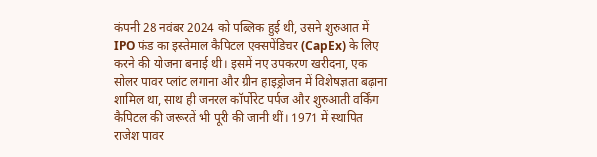कंपनी 28 नवंबर 2024 को पब्लिक हुई थी, उसने शुरुआत में IPO फंड का इस्तेमाल कैपिटल एक्सपेंडिचर (CapEx) के लिए करने की योजना बनाई थी। इसमें नए उपकरण खरीदना, एक सोलर पावर प्लांट लगाना और ग्रीन हाइड्रोजन में विशेषज्ञता बढ़ाना शामिल था, साथ ही जनरल कॉर्पोरेट पर्पज और शुरुआती वर्किंग कैपिटल की जरूरतें भी पूरी की जानी थीं। 1971 में स्थापित राजेश पावर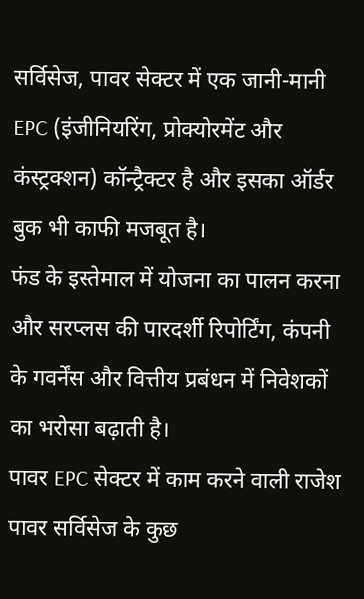सर्विसेज, पावर सेक्टर में एक जानी-मानी EPC (इंजीनियरिंग, प्रोक्योरमेंट और कंस्ट्रक्शन) कॉन्ट्रैक्टर है और इसका ऑर्डर बुक भी काफी मजबूत है।
फंड के इस्तेमाल में योजना का पालन करना और सरप्लस की पारदर्शी रिपोर्टिंग, कंपनी के गवर्नेंस और वित्तीय प्रबंधन में निवेशकों का भरोसा बढ़ाती है।
पावर EPC सेक्टर में काम करने वाली राजेश पावर सर्विसेज के कुछ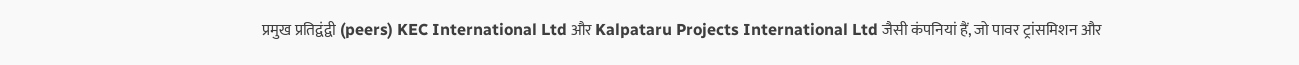प्रमुख प्रतिद्वंद्वी (peers) KEC International Ltd और Kalpataru Projects International Ltd जैसी कंपनियां हैं, जो पावर ट्रांसमिशन और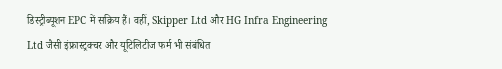डिस्ट्रीब्यूशन EPC में सक्रिय हैं। वहीं, Skipper Ltd और HG Infra Engineering Ltd जैसी इंफ्रास्ट्रक्चर और यूटिलिटीज फर्म भी संबंधित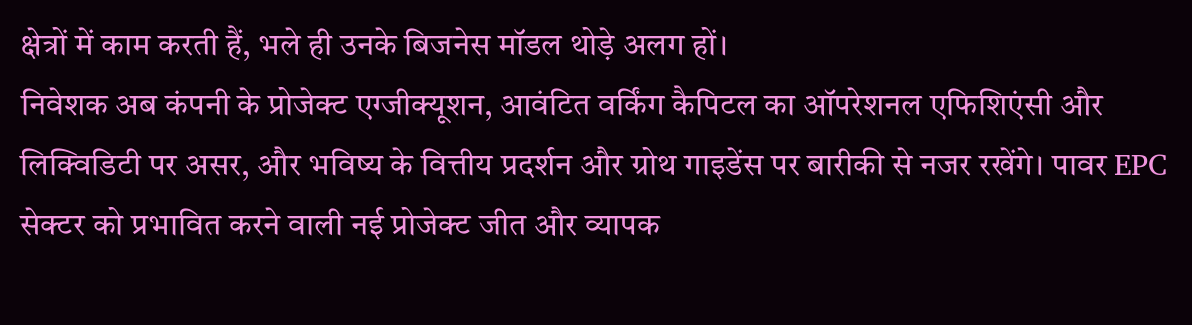क्षेत्रों में काम करती हैं, भले ही उनके बिजनेस मॉडल थोड़े अलग हों।
निवेशक अब कंपनी के प्रोजेक्ट एग्जीक्यूशन, आवंटित वर्किंग कैपिटल का ऑपरेशनल एफिशिएंसी और लिक्विडिटी पर असर, और भविष्य के वित्तीय प्रदर्शन और ग्रोथ गाइडेंस पर बारीकी से नजर रखेंगे। पावर EPC सेक्टर को प्रभावित करने वाली नई प्रोजेक्ट जीत और व्यापक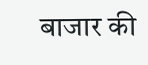बाजार की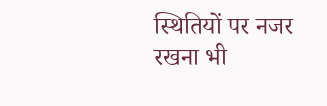स्थितियों पर नजर रखना भी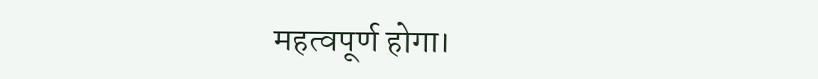महत्वपूर्ण होगा।